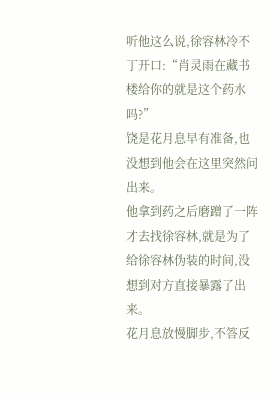听他这么说,徐容林冷不丁开口:“肖灵雨在藏书楼给你的就是这个药水吗?”
饶是花月息早有准备,也没想到他会在这里突然问出来。
他拿到药之后磨蹭了一阵才去找徐容林,就是为了给徐容林伪装的时间,没想到对方直接暴露了出来。
花月息放慢脚步,不答反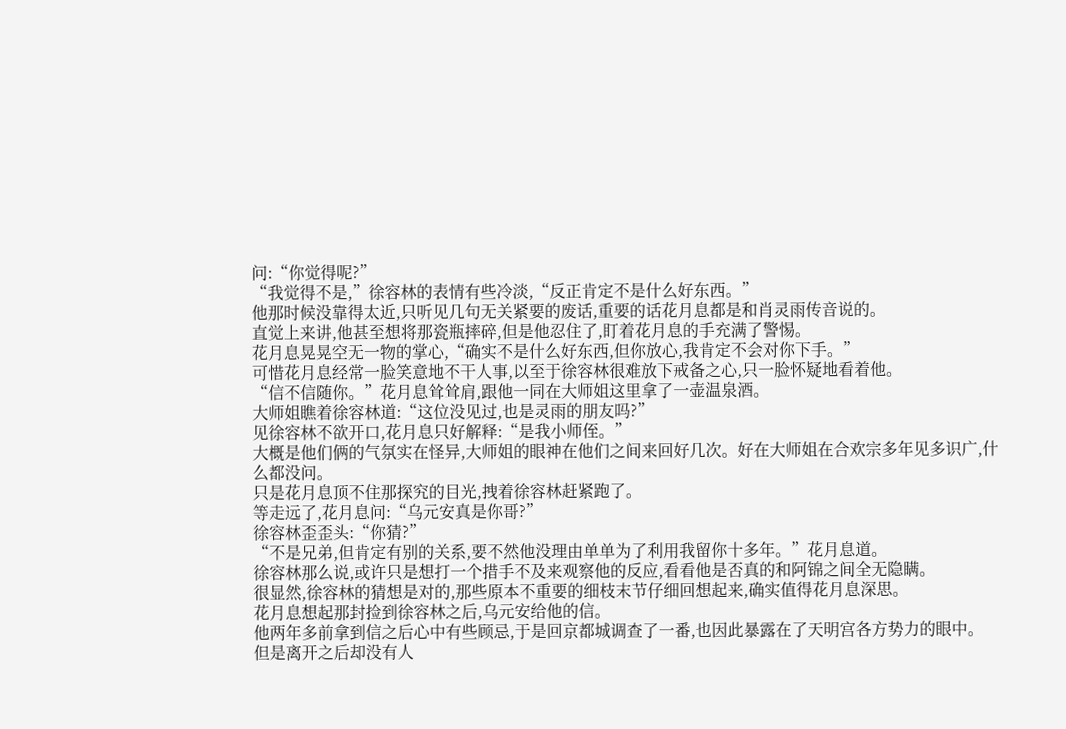问:“你觉得呢?”
“我觉得不是,”徐容林的表情有些冷淡,“反正肯定不是什么好东西。”
他那时候没靠得太近,只听见几句无关紧要的废话,重要的话花月息都是和肖灵雨传音说的。
直觉上来讲,他甚至想将那瓷瓶摔碎,但是他忍住了,盯着花月息的手充满了警惕。
花月息晃晃空无一物的掌心,“确实不是什么好东西,但你放心,我肯定不会对你下手。”
可惜花月息经常一脸笑意地不干人事,以至于徐容林很难放下戒备之心,只一脸怀疑地看着他。
“信不信随你。”花月息耸耸肩,跟他一同在大师姐这里拿了一壶温泉酒。
大师姐瞧着徐容林道:“这位没见过,也是灵雨的朋友吗?”
见徐容林不欲开口,花月息只好解释:“是我小师侄。”
大概是他们俩的气氛实在怪异,大师姐的眼神在他们之间来回好几次。好在大师姐在合欢宗多年见多识广,什么都没问。
只是花月息顶不住那探究的目光,拽着徐容林赶紧跑了。
等走远了,花月息问:“乌元安真是你哥?”
徐容林歪歪头:“你猜?”
“不是兄弟,但肯定有别的关系,要不然他没理由单单为了利用我留你十多年。”花月息道。
徐容林那么说,或许只是想打一个措手不及来观察他的反应,看看他是否真的和阿锦之间全无隐瞒。
很显然,徐容林的猜想是对的,那些原本不重要的细枝末节仔细回想起来,确实值得花月息深思。
花月息想起那封捡到徐容林之后,乌元安给他的信。
他两年多前拿到信之后心中有些顾忌,于是回京都城调查了一番,也因此暴露在了天明宫各方势力的眼中。
但是离开之后却没有人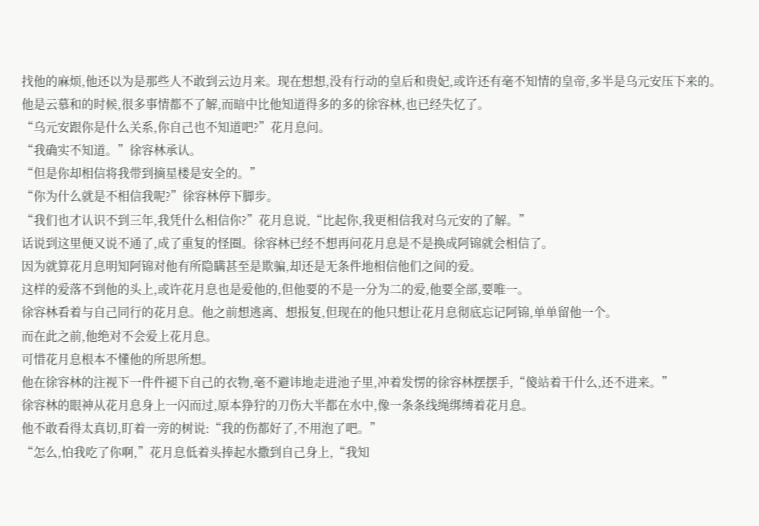找他的麻烦,他还以为是那些人不敢到云边月来。现在想想,没有行动的皇后和贵妃,或许还有毫不知情的皇帝,多半是乌元安压下来的。
他是云慕和的时候,很多事情都不了解,而暗中比他知道得多的多的徐容林,也已经失忆了。
“乌元安跟你是什么关系,你自己也不知道吧?”花月息问。
“我确实不知道。”徐容林承认。
“但是你却相信将我带到摘星楼是安全的。”
“你为什么就是不相信我呢?”徐容林停下脚步。
“我们也才认识不到三年,我凭什么相信你?”花月息说,“比起你,我更相信我对乌元安的了解。”
话说到这里便又说不通了,成了重复的怪圈。徐容林已经不想再问花月息是不是换成阿锦就会相信了。
因为就算花月息明知阿锦对他有所隐瞒甚至是欺骗,却还是无条件地相信他们之间的爱。
这样的爱落不到他的头上,或许花月息也是爱他的,但他要的不是一分为二的爱,他要全部,要唯一。
徐容林看着与自己同行的花月息。他之前想逃离、想报复,但现在的他只想让花月息彻底忘记阿锦,单单留他一个。
而在此之前,他绝对不会爱上花月息。
可惜花月息根本不懂他的所思所想。
他在徐容林的注视下一件件褪下自己的衣物,毫不避讳地走进池子里,冲着发愣的徐容林摆摆手,“傻站着干什么,还不进来。”
徐容林的眼神从花月息身上一闪而过,原本狰狞的刀伤大半都在水中,像一条条线绳绑缚着花月息。
他不敢看得太真切,盯着一旁的树说:“我的伤都好了,不用泡了吧。”
“怎么,怕我吃了你啊,”花月息低着头捧起水撒到自己身上,“我知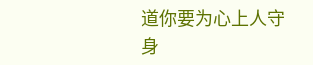道你要为心上人守身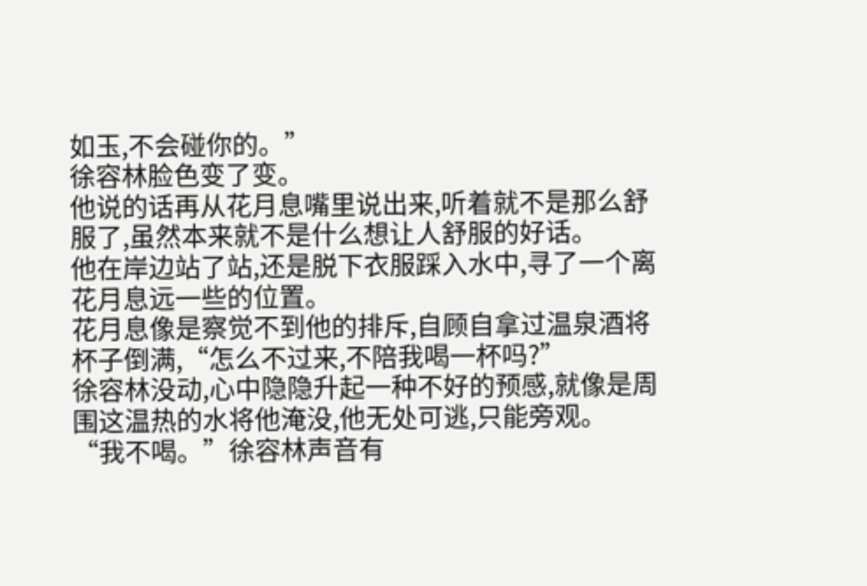如玉,不会碰你的。”
徐容林脸色变了变。
他说的话再从花月息嘴里说出来,听着就不是那么舒服了,虽然本来就不是什么想让人舒服的好话。
他在岸边站了站,还是脱下衣服踩入水中,寻了一个离花月息远一些的位置。
花月息像是察觉不到他的排斥,自顾自拿过温泉酒将杯子倒满,“怎么不过来,不陪我喝一杯吗?”
徐容林没动,心中隐隐升起一种不好的预感,就像是周围这温热的水将他淹没,他无处可逃,只能旁观。
“我不喝。”徐容林声音有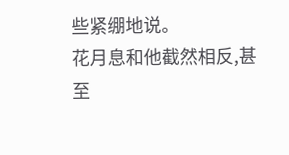些紧绷地说。
花月息和他截然相反,甚至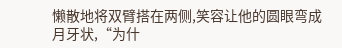懒散地将双臂搭在两侧,笑容让他的圆眼弯成月牙状,“为什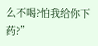么不喝?怕我给你下药?”